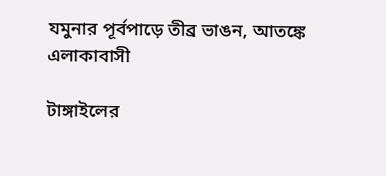যমুনার পূর্বপাড়ে তীব্র ভাঙন, আতঙ্কে এলাকাবাসী

টাঙ্গাইলের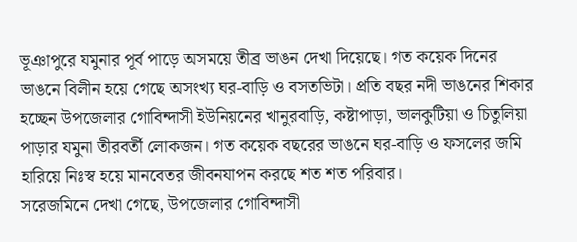ভূঞাপুরে যমুনার পূর্ব পাড়ে অসময়ে তীব্র ভাঙন দেখা দিয়েছে। গত কয়েক দিনের ভাঙনে বিলীন হয়ে গেছে অসংখ্য ঘর-বাড়ি ও বসতভিটা। প্রতি বছর নদী ভাঙনের শিকার হচ্ছেন উপজেলার গোবিন্দাসী ইউনিয়নের খানুরবাড়ি, কষ্টাপাড়া, ভালকুটিয়া ও চিতুলিয়া পাড়ার যমুনা তীরবর্তী লোকজন। গত কয়েক বছরের ভাঙনে ঘর-বাড়ি ও ফসলের জমি হারিয়ে নিঃস্ব হয়ে মানবেতর জীবনযাপন করছে শত শত পরিবার।
সরেজমিনে দেখা গেছে, উপজেলার গোবিন্দাসী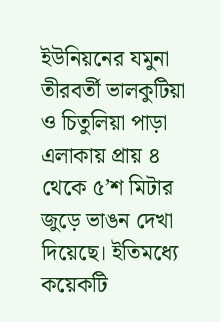ইউনিয়নের যমুনা তীরবর্তী ভালকুটিয়া ও চিতুলিয়া পাড়া এলাকায় প্রায় ৪ থেকে ৫’শ মিটার জুড়ে ভাঙন দেখা দিয়েছে। ইতিমধ্যে কয়েকটি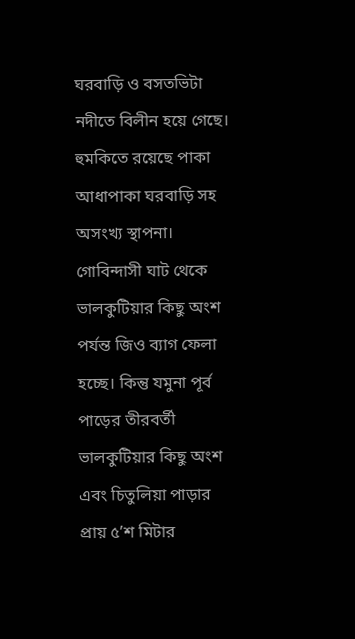ঘরবাড়ি ও বসতভিটা নদীতে বিলীন হয়ে গেছে। হুমকিতে রয়েছে পাকা আধাপাকা ঘরবাড়ি সহ অসংখ্য স্থাপনা। গোবিন্দাসী ঘাট থেকে ভালকুটিয়ার কিছু অংশ পর্যন্ত জিও ব্যাগ ফেলা হচ্ছে। কিন্তু যমুনা পূর্ব পাড়ের তীরবর্তী ভালকুটিয়ার কিছু অংশ এবং চিতুলিয়া পাড়ার প্রায় ৫’শ মিটার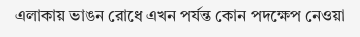এলাকায় ভাঙন রোধে এখন পর্যন্ত কোন পদক্ষেপ নেওয়া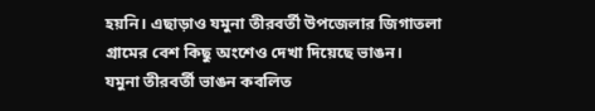হয়নি। এছাড়াও যমুনা তীরবর্তী উপজেলার জিগাতলা গ্রামের বেশ কিছু অংশেও দেখা দিয়েছে ভাঙন।
যমুনা তীরবর্তী ভাঙন কবলিত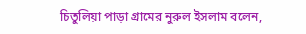চিতুলিয়া পাড়া গ্রামের নুরুল ইসলাম বলেন,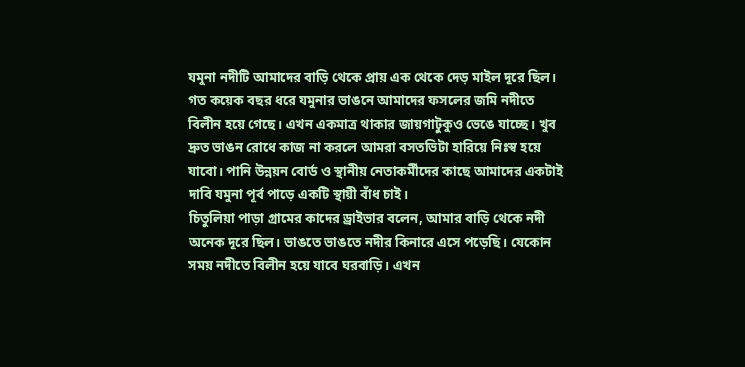যমুনা নদীটি আমাদের বাড়ি থেকে প্রায় এক থেকে দেড় মাইল দূরে ছিল। গত কয়েক বছর ধরে যমুনার ভাঙনে আমাদের ফসলের জমি নদীতে বিলীন হয়ে গেছে। এখন একমাত্র থাকার জায়গাটুকুও ভেঙে যাচ্ছে। খুব দ্রুত ভাঙন রোধে কাজ না করলে আমরা বসতভিটা হারিয়ে নিঃস্ব হয়ে যাবো। পানি উন্নয়ন বোর্ড ও স্থানীয় নেতাকর্মীদের কাছে আমাদের একটাই দাবি যমুনা পূর্ব পাড়ে একটি স্থায়ী বাঁধ চাই।
চিতুলিয়া পাড়া গ্রামের কাদের ড্রাইভার বলেন, আমার বাড়ি থেকে নদী অনেক দূরে ছিল। ভাঙতে ভাঙতে নদীর কিনারে এসে পড়েছি। যেকোন সময় নদীতে বিলীন হয়ে যাবে ঘরবাড়ি। এখন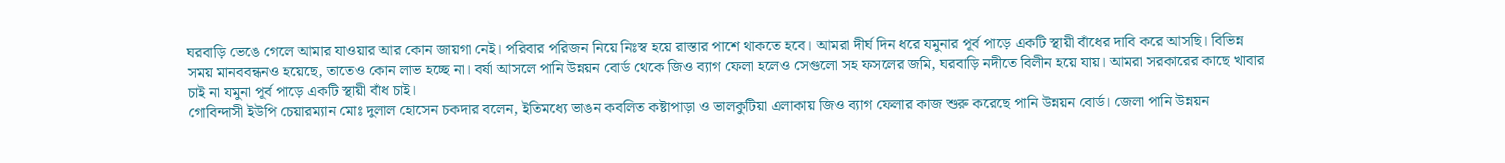ঘরবাড়ি ভেঙে গেলে আমার যাওয়ার আর কোন জায়গা নেই। পরিবার পরিজন নিয়ে নিঃস্ব হয়ে রাস্তার পাশে থাকতে হবে। আমরা দীর্ঘ দিন ধরে যমুনার পূর্ব পাড়ে একটি স্থায়ী বাঁধের দাবি করে আসছি। বিভিন্ন সময় মানববন্ধনও হয়েছে, তাতেও কোন লাভ হচ্ছে না। বর্ষা আসলে পানি উন্নয়ন বোর্ড থেকে জিও ব্যাগ ফেলা হলেও সেগুলো সহ ফসলের জমি, ঘরবাড়ি নদীতে বিলীন হয়ে যায়। আমরা সরকারের কাছে খাবার চাই না যমুনা পূর্ব পাড়ে একটি স্থায়ী বাঁধ চাই।
গোবিন্দাসী ইউপি চেয়ারম্যান মোঃ দুলাল হোসেন চকদার বলেন, ইতিমধ্যে ভাঙন কবলিত কষ্টাপাড়া ও ভালকুটিয়া এলাকায় জিও ব্যাগ ফেলার কাজ শুরু করেছে পানি উন্নয়ন বোর্ড। জেলা পানি উন্নয়ন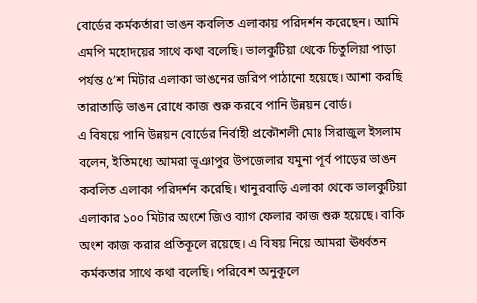বোর্ডের কর্মকর্তারা ভাঙন কবলিত এলাকায় পরিদর্শন করেছেন। আমি এমপি মহোদয়ের সাথে কথা বলেছি। ভালকুটিয়া থেকে চিতুলিয়া পাড়া পর্যন্ত ৫’শ মিটার এলাকা ভাঙনের জরিপ পাঠানো হয়েছে। আশা করছি তারাতাড়ি ভাঙন রোধে কাজ শুরু করবে পানি উন্নয়ন বোর্ড।
এ বিষয়ে পানি উন্নয়ন বোর্ডের নির্বাহী প্রকৌশলী মোঃ সিরাজুল ইসলাম বলেন, ইতিমধ্যে আমরা ভূঞাপুর উপজেলার যমুনা পূর্ব পাড়ের ভাঙন কবলিত এলাকা পরিদর্শন করেছি। খানুরবাড়ি এলাকা থেকে ভালকুটিয়া এলাকার ১০০ মিটার অংশে জিও ব্যাগ ফেলার কাজ শুরু হয়েছে। বাকি অংশ কাজ করার প্রতিকূলে রয়েছে। এ বিষয় নিয়ে আমরা ঊর্ধ্বতন কর্মকতার সাথে কথা বলেছি। পরিবেশ অনুকূলে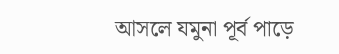আসলে যমুনা পূর্ব পাড়ে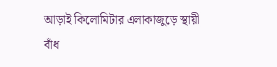আড়াই কিলোমিটার এলাকাজুড়ে স্থায়ী বাঁধ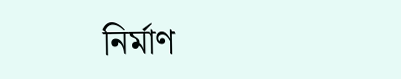নির্মাণ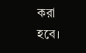করা হবে।